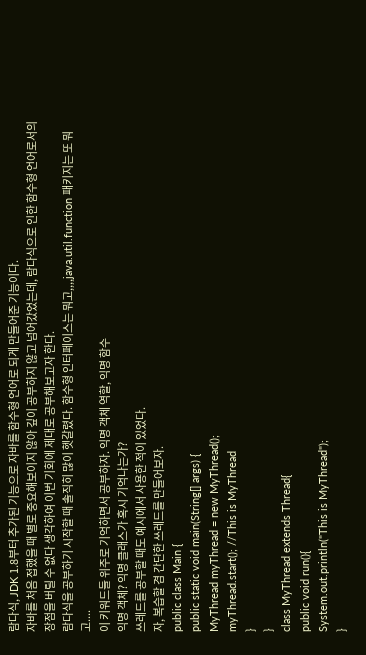람다식, JDK 1.8부터 추가된 기능으로 자바를 함수형 언어로 되게 만들어준 기능이다.
자바를 처음 접했을 때 별로 중요해보이지 않아 깊이 공부하지 않고 넘어갔었는데, 람다식으로 인한 함수형 언어로서의 장점을 버릴 수 없다 생각하여 이번 기회에 제대로 공부해보고자 한다.
람다식을 공부하기 시작할 때 솔직히 많이 헷갈렸다. 함수형 인터페이스는 뭐고,,,,java.util.function 패키지는 또 뭐고....
이 키워드들 위주로 기억하면서 공부하자. 익명 객체 역할, 익명 함수
익명 객체? 익명 클래스가 혹시 기억나는가?
쓰레드를 공부할 때도 예시에서 사용한 적이 있었다.
자, 복습할 겸 간단한 쓰레드를 만들어보자.
public class Main {
public static void main(String[] args) {
MyThread myThread = new MyThread();
myThread.start(); //This is MyThread
}
}
class MyThread extends Thread{
public void run(){
System.out.println("This is MyThread");
}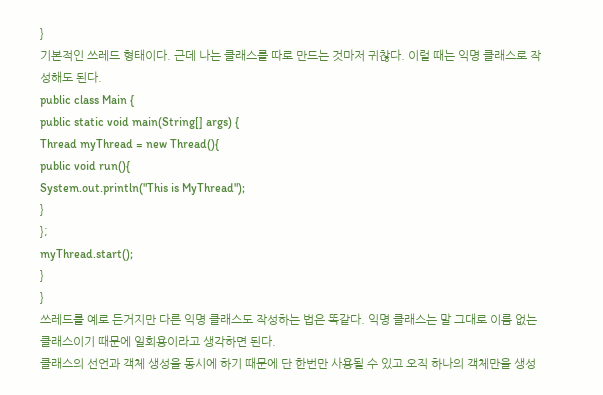}
기본적인 쓰레드 형태이다. 근데 나는 클래스를 따로 만드는 것마저 귀찮다. 이럴 때는 익명 클래스로 작성해도 된다.
public class Main {
public static void main(String[] args) {
Thread myThread = new Thread(){
public void run(){
System.out.println("This is MyThread");
}
};
myThread.start();
}
}
쓰레드를 예로 든거지만 다른 익명 클래스도 작성하는 법은 똑같다. 익명 클래스는 말 그대로 이름 없는 클래스이기 때문에 일회용이라고 생각하면 된다.
클래스의 선언과 객체 생성을 동시에 하기 때문에 단 한번만 사용될 수 있고 오직 하나의 객체만을 생성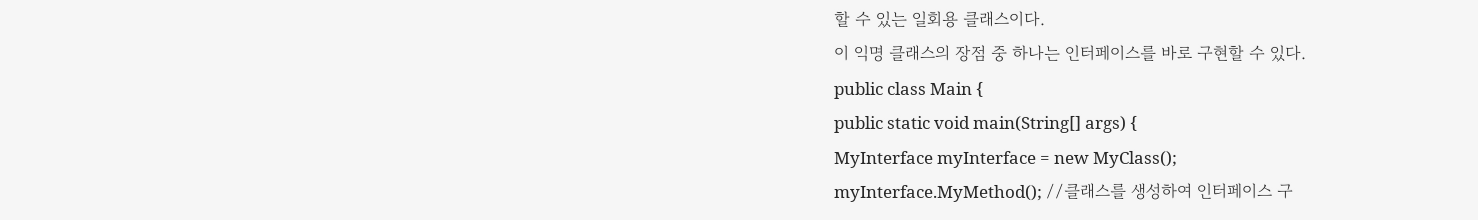할 수 있는 일회용 클래스이다.
이 익명 클래스의 장점 중 하나는 인터페이스를 바로 구현할 수 있다.
public class Main {
public static void main(String[] args) {
MyInterface myInterface = new MyClass();
myInterface.MyMethod(); //클래스를 생성하여 인터페이스 구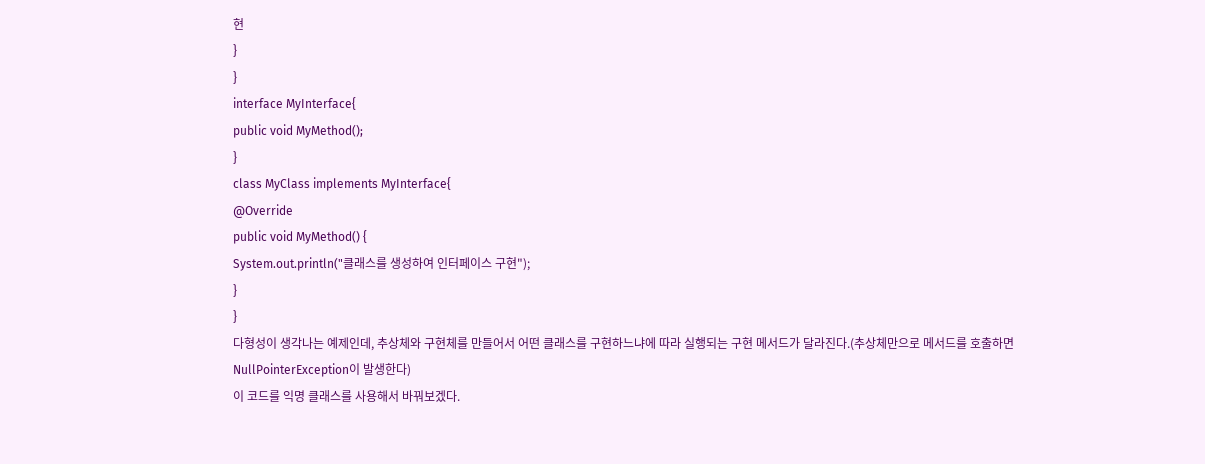현
}
}
interface MyInterface{
public void MyMethod();
}
class MyClass implements MyInterface{
@Override
public void MyMethod() {
System.out.println("클래스를 생성하여 인터페이스 구현");
}
}
다형성이 생각나는 예제인데, 추상체와 구현체를 만들어서 어떤 클래스를 구현하느냐에 따라 실행되는 구현 메서드가 달라진다.(추상체만으로 메서드를 호출하면 NullPointerException이 발생한다)
이 코드를 익명 클래스를 사용해서 바꿔보겠다.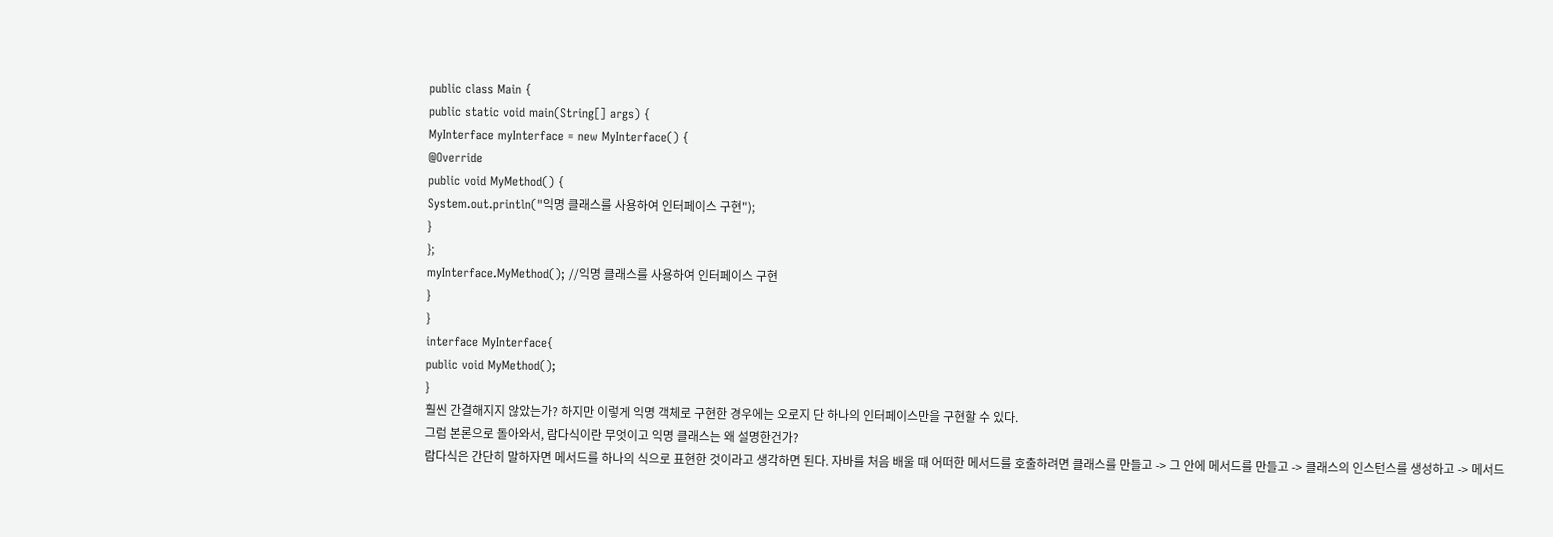public class Main {
public static void main(String[] args) {
MyInterface myInterface = new MyInterface() {
@Override
public void MyMethod() {
System.out.println("익명 클래스를 사용하여 인터페이스 구현");
}
};
myInterface.MyMethod(); //익명 클래스를 사용하여 인터페이스 구현
}
}
interface MyInterface{
public void MyMethod();
}
훨씬 간결해지지 않았는가? 하지만 이렇게 익명 객체로 구현한 경우에는 오로지 단 하나의 인터페이스만을 구현할 수 있다.
그럼 본론으로 돌아와서, 람다식이란 무엇이고 익명 클래스는 왜 설명한건가?
람다식은 간단히 말하자면 메서드를 하나의 식으로 표현한 것이라고 생각하면 된다. 자바를 처음 배울 때 어떠한 메서드를 호출하려면 클래스를 만들고 -> 그 안에 메서드를 만들고 -> 클래스의 인스턴스를 생성하고 -> 메서드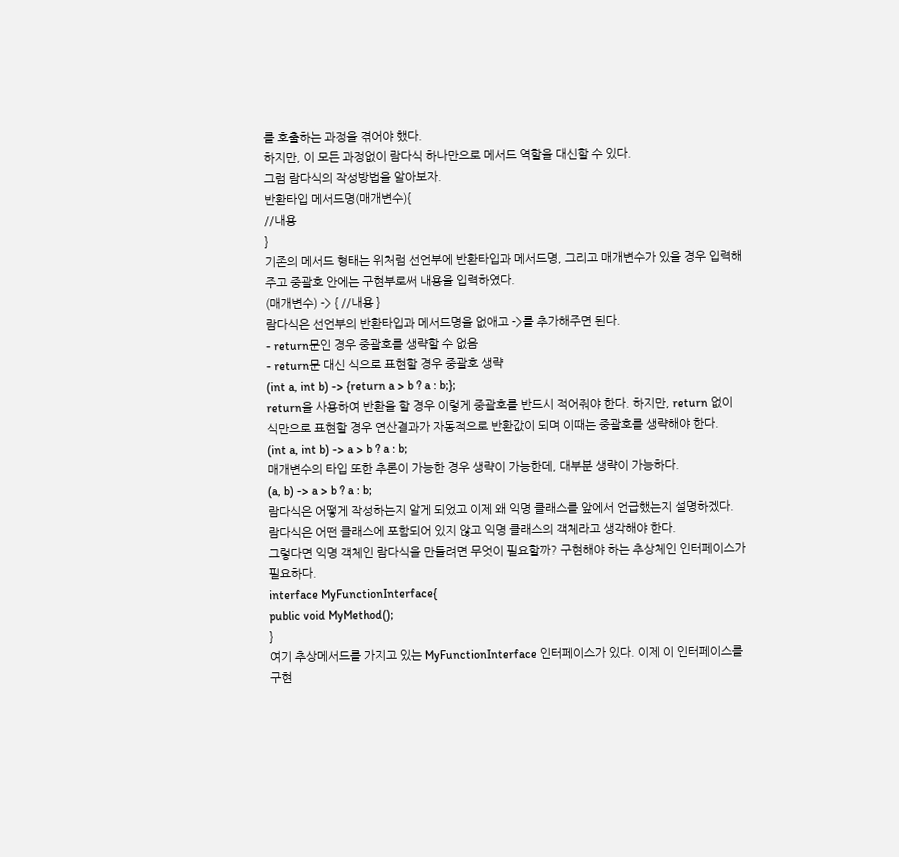를 호출하는 과정을 겪어야 했다.
하지만, 이 모든 과정없이 람다식 하나만으로 메서드 역할을 대신할 수 있다.
그럼 람다식의 작성방법을 알아보자.
반환타입 메서드명(매개변수){
//내용
}
기존의 메서드 형태는 위처럼 선언부에 반환타입과 메서드명, 그리고 매개변수가 있을 경우 입력해주고 중괄호 안에는 구현부로써 내용을 입력하였다.
(매개변수) -> { //내용 }
람다식은 선언부의 반환타입과 메서드명을 없애고 ->를 추가해주면 된다.
- return문인 경우 중괄호를 생략할 수 없음
- return문 대신 식으로 표현할 경우 중괄호 생략
(int a, int b) -> {return a > b ? a : b;};
return을 사용하여 반환을 할 경우 이렇게 중괄호를 반드시 적어줘야 한다. 하지만, return 없이 식만으로 표현할 경우 연산결과가 자동적으로 반환값이 되며 이때는 중괄호를 생략해야 한다.
(int a, int b) -> a > b ? a : b;
매개변수의 타입 또한 추론이 가능한 경우 생략이 가능한데, 대부분 생략이 가능하다.
(a, b) -> a > b ? a : b;
람다식은 어떻게 작성하는지 알게 되었고 이제 왜 익명 클래스를 앞에서 언급했는지 설명하겠다.
람다식은 어떤 클래스에 포함되어 있지 않고 익명 클래스의 객체라고 생각해야 한다.
그렇다면 익명 객체인 람다식을 만들려면 무엇이 필요할까? 구현해야 하는 추상체인 인터페이스가 필요하다.
interface MyFunctionInterface{
public void MyMethod();
}
여기 추상메서드를 가지고 있는 MyFunctionInterface 인터페이스가 있다. 이제 이 인터페이스를 구현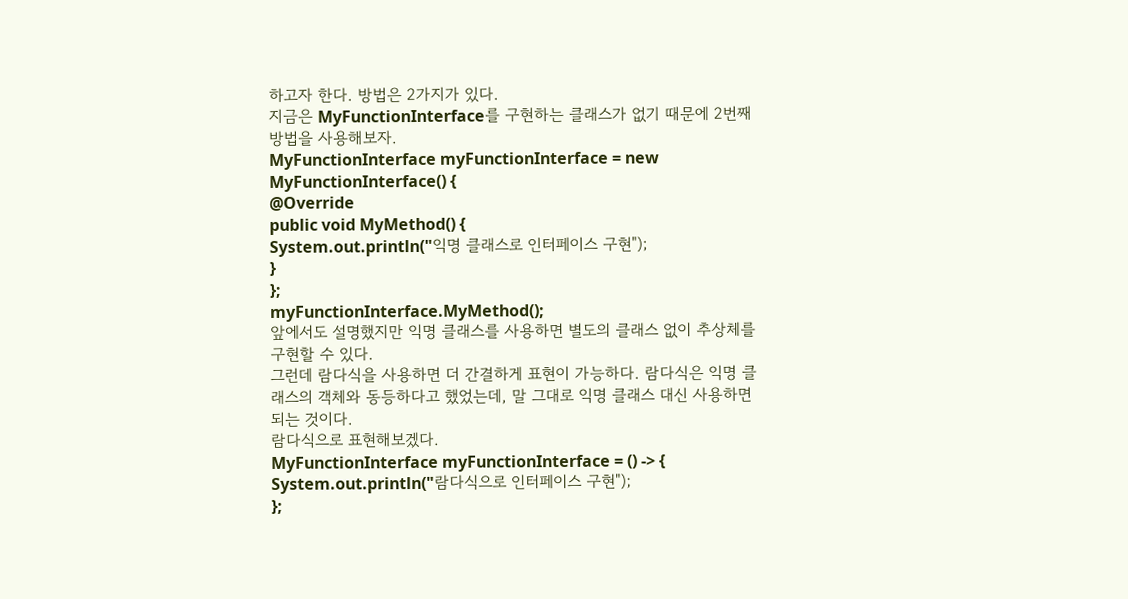하고자 한다. 방법은 2가지가 있다.
지금은 MyFunctionInterface를 구현하는 클래스가 없기 때문에 2번째 방법을 사용해보자.
MyFunctionInterface myFunctionInterface = new MyFunctionInterface() {
@Override
public void MyMethod() {
System.out.println("익명 클래스로 인터페이스 구현");
}
};
myFunctionInterface.MyMethod();
앞에서도 설명했지만 익명 클래스를 사용하면 별도의 클래스 없이 추상체를 구현할 수 있다.
그런데 람다식을 사용하면 더 간결하게 표현이 가능하다. 람다식은 익명 클래스의 객체와 동등하다고 했었는데, 말 그대로 익명 클래스 대신 사용하면 되는 것이다.
람다식으로 표현해보겠다.
MyFunctionInterface myFunctionInterface = () -> {
System.out.println("람다식으로 인터페이스 구현");
};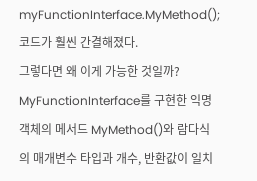myFunctionInterface.MyMethod();
코드가 훨씬 간결해졌다.
그렇다면 왜 이게 가능한 것일까? MyFunctionInterface를 구현한 익명 객체의 메서드 MyMethod()와 람다식의 매개변수 타입과 개수, 반환값이 일치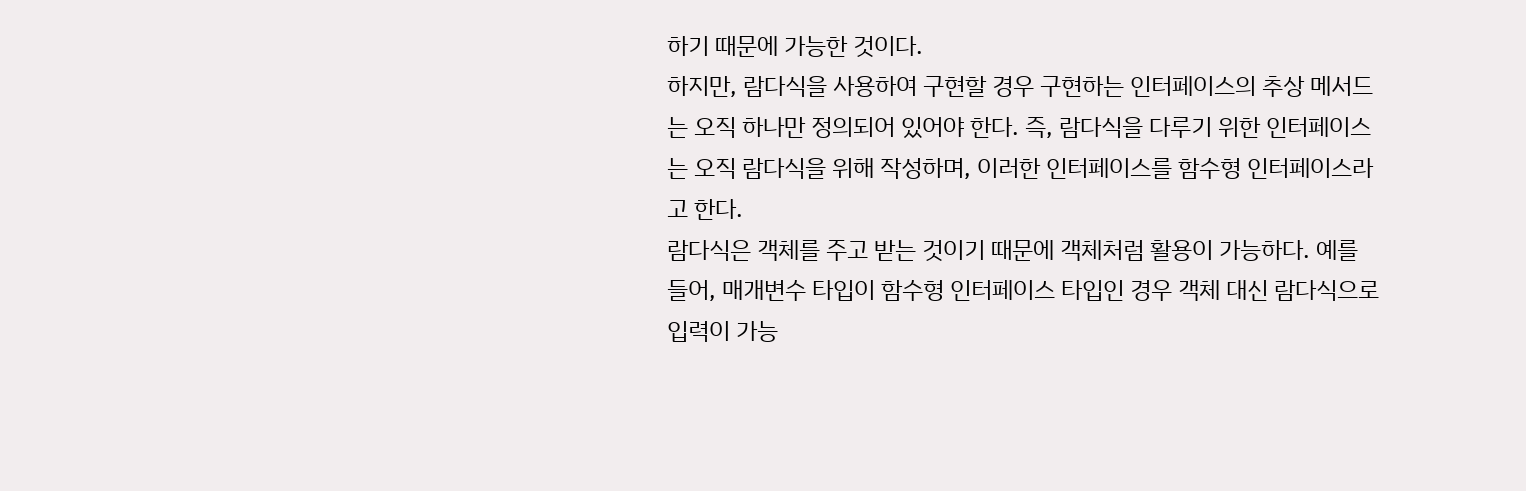하기 때문에 가능한 것이다.
하지만, 람다식을 사용하여 구현할 경우 구현하는 인터페이스의 추상 메서드는 오직 하나만 정의되어 있어야 한다. 즉, 람다식을 다루기 위한 인터페이스는 오직 람다식을 위해 작성하며, 이러한 인터페이스를 함수형 인터페이스라고 한다.
람다식은 객체를 주고 받는 것이기 때문에 객체처럼 활용이 가능하다. 예를 들어, 매개변수 타입이 함수형 인터페이스 타입인 경우 객체 대신 람다식으로 입력이 가능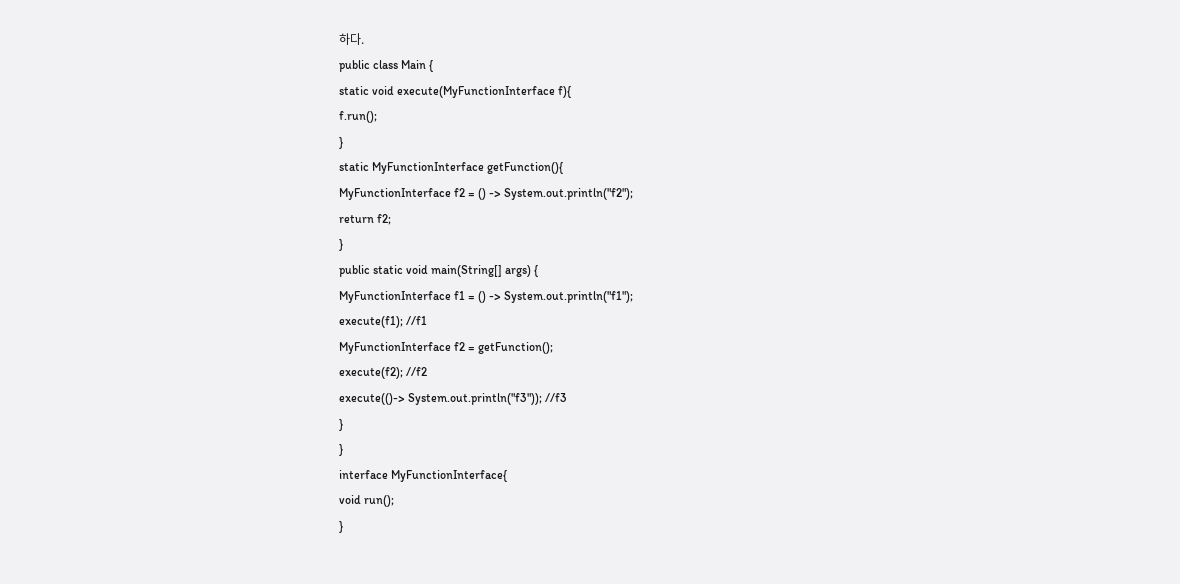하다.
public class Main {
static void execute(MyFunctionInterface f){
f.run();
}
static MyFunctionInterface getFunction(){
MyFunctionInterface f2 = () -> System.out.println("f2");
return f2;
}
public static void main(String[] args) {
MyFunctionInterface f1 = () -> System.out.println("f1");
execute(f1); //f1
MyFunctionInterface f2 = getFunction();
execute(f2); //f2
execute(()-> System.out.println("f3")); //f3
}
}
interface MyFunctionInterface{
void run();
}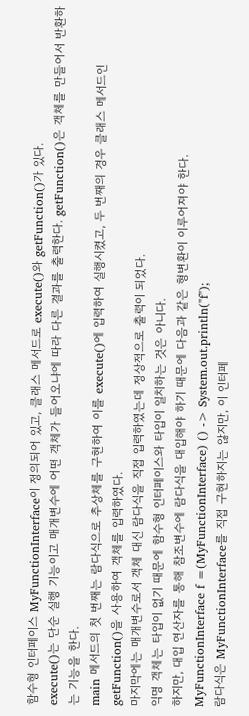함수형 인터페이스 MyFunctionInterface이 정의되어 있고, 클래스 메서드로 execute()와 getFunction()가 있다.
execute()는 단순 실행 기능이고 매개변수에 어떤 객체가 들어오냐에 따라 다른 결과를 출력한다. getFunction()은 객체를 만들어서 반환하는 기능을 한다.
main 메서드의 첫 번째는 람다식으로 추상체를 구현하여 이를 execute()에 입력하여 실행시켰고, 두 번째의 경우 클래스 메서드인 getFunction()을 사용하여 객체를 입력하였다.
마지막에는 매개변수로서 객체 대신 람다식을 직접 입력하였는데 정상적으로 출력이 되었다.
익명 객체는 타입이 없기 때문에 함수형 인터페이스와 타입이 일치하는 것은 아니다.
하지만, 대입 연산자를 통해 참조변수에 람다식을 대입해야 하기 때문에 다음과 같은 형변환이 이루어져야 한다.
MyFunctionInterface f =(MyFunctionInterface) () -> System.out.println("f");
람다식은 MyFunctionInterface를 직접 구현하지는 않지만, 이 인터페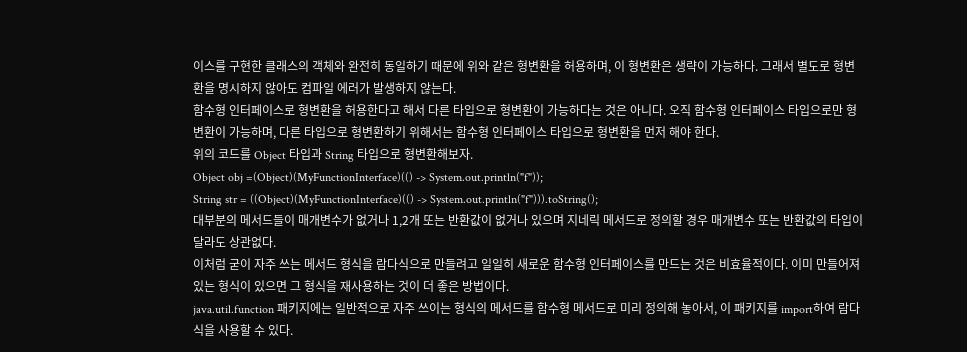이스를 구현한 클래스의 객체와 완전히 동일하기 때문에 위와 같은 형변환을 허용하며, 이 형변환은 생략이 가능하다. 그래서 별도로 형변환을 명시하지 않아도 컴파일 에러가 발생하지 않는다.
함수형 인터페이스로 형변환을 허용한다고 해서 다른 타입으로 형변환이 가능하다는 것은 아니다. 오직 함수형 인터페이스 타입으로만 형변환이 가능하며, 다른 타입으로 형변환하기 위해서는 함수형 인터페이스 타입으로 형변환을 먼저 해야 한다.
위의 코드를 Object 타입과 String 타입으로 형변환해보자.
Object obj =(Object)(MyFunctionInterface)(() -> System.out.println("f"));
String str = ((Object)(MyFunctionInterface)(() -> System.out.println("f"))).toString();
대부분의 메서드들이 매개변수가 없거나 1,2개 또는 반환값이 없거나 있으며 지네릭 메서드로 정의할 경우 매개변수 또는 반환값의 타입이 달라도 상관없다.
이처럼 굳이 자주 쓰는 메서드 형식을 람다식으로 만들려고 일일히 새로운 함수형 인터페이스를 만드는 것은 비효율적이다. 이미 만들어져 있는 형식이 있으면 그 형식을 재사용하는 것이 더 좋은 방법이다.
java.util.function 패키지에는 일반적으로 자주 쓰이는 형식의 메서드를 함수형 메서드로 미리 정의해 놓아서, 이 패키지를 import하여 람다식을 사용할 수 있다.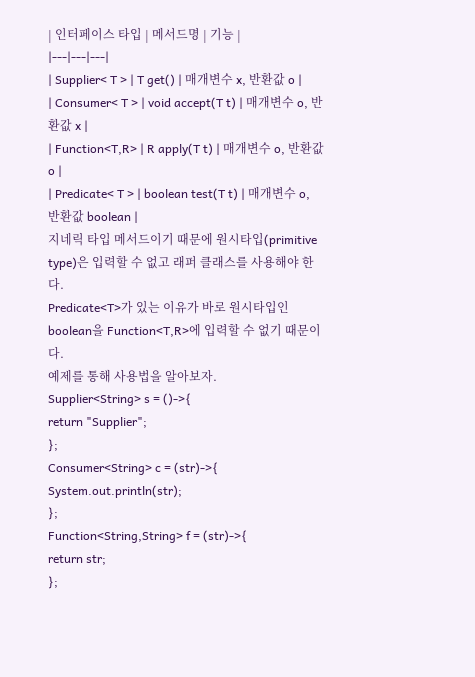| 인터페이스 타입 | 메서드명 | 기능 |
|---|---|---|
| Supplier< T > | T get() | 매개변수 x, 반환값 o |
| Consumer< T > | void accept(T t) | 매개변수 o, 반환값 x |
| Function<T,R> | R apply(T t) | 매개변수 o, 반환값 o |
| Predicate< T > | boolean test(T t) | 매개변수 o, 반환값 boolean |
지네릭 타입 메서드이기 때문에 원시타입(primitive type)은 입력할 수 없고 래퍼 클래스를 사용해야 한다.
Predicate<T>가 있는 이유가 바로 원시타입인 boolean을 Function<T,R>에 입력할 수 없기 때문이다.
예제를 통해 사용법을 알아보자.
Supplier<String> s = ()->{
return "Supplier";
};
Consumer<String> c = (str)->{
System.out.println(str);
};
Function<String,String> f = (str)->{
return str;
};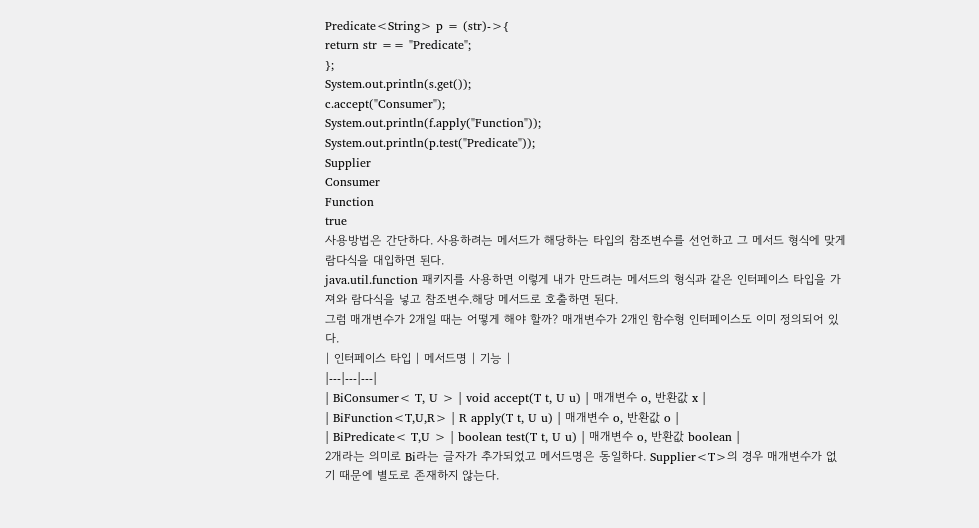Predicate<String> p = (str)->{
return str == "Predicate";
};
System.out.println(s.get());
c.accept("Consumer");
System.out.println(f.apply("Function"));
System.out.println(p.test("Predicate"));
Supplier
Consumer
Function
true
사용방법은 간단하다. 사용하려는 메서드가 해당하는 타입의 참조변수를 선언하고 그 메서드 형식에 맞게 람다식을 대입하면 된다.
java.util.function 패키지를 사용하면 이렇게 내가 만드려는 메서드의 형식과 같은 인터페이스 타입을 가져와 람다식을 넣고 참조변수.해당 메서드로 호출하면 된다.
그럼 매개변수가 2개일 때는 어떻게 해야 할까? 매개변수가 2개인 함수형 인터페이스도 이미 정의되어 있다.
| 인터페이스 타입 | 메서드명 | 기능 |
|---|---|---|
| BiConsumer< T, U > | void accept(T t, U u) | 매개변수 o, 반환값 x |
| BiFunction<T,U,R> | R apply(T t, U u) | 매개변수 o, 반환값 o |
| BiPredicate< T,U > | boolean test(T t, U u) | 매개변수 o, 반환값 boolean |
2개라는 의미로 Bi라는 글자가 추가되었고 메서드명은 동일하다. Supplier<T>의 경우 매개변수가 없기 때문에 별도로 존재하지 않는다.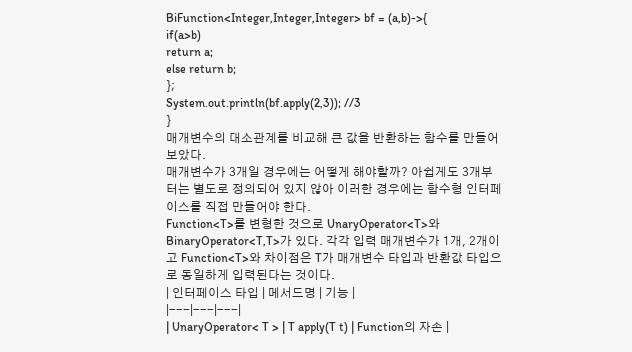BiFunction<Integer,Integer,Integer> bf = (a,b)->{
if(a>b)
return a;
else return b;
};
System.out.println(bf.apply(2,3)); //3
}
매개변수의 대소관계를 비교해 큰 값을 반환하는 함수를 만들어보았다.
매개변수가 3개일 경우에는 어떻게 해야할까? 아쉽게도 3개부터는 별도로 정의되어 있지 않아 이러한 경우에는 함수형 인터페이스를 직접 만들어야 한다.
Function<T>를 변형한 것으로 UnaryOperator<T>와 BinaryOperator<T,T>가 있다. 각각 입력 매개변수가 1개, 2개이고 Function<T>와 차이점은 T가 매개변수 타입과 반환값 타입으로 동일하게 입력된다는 것이다.
| 인터페이스 타입 | 메서드명 | 기능 |
|---|---|---|
| UnaryOperator< T > | T apply(T t) | Function의 자손 |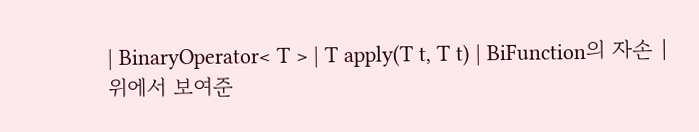| BinaryOperator< T > | T apply(T t, T t) | BiFunction의 자손 |
위에서 보여준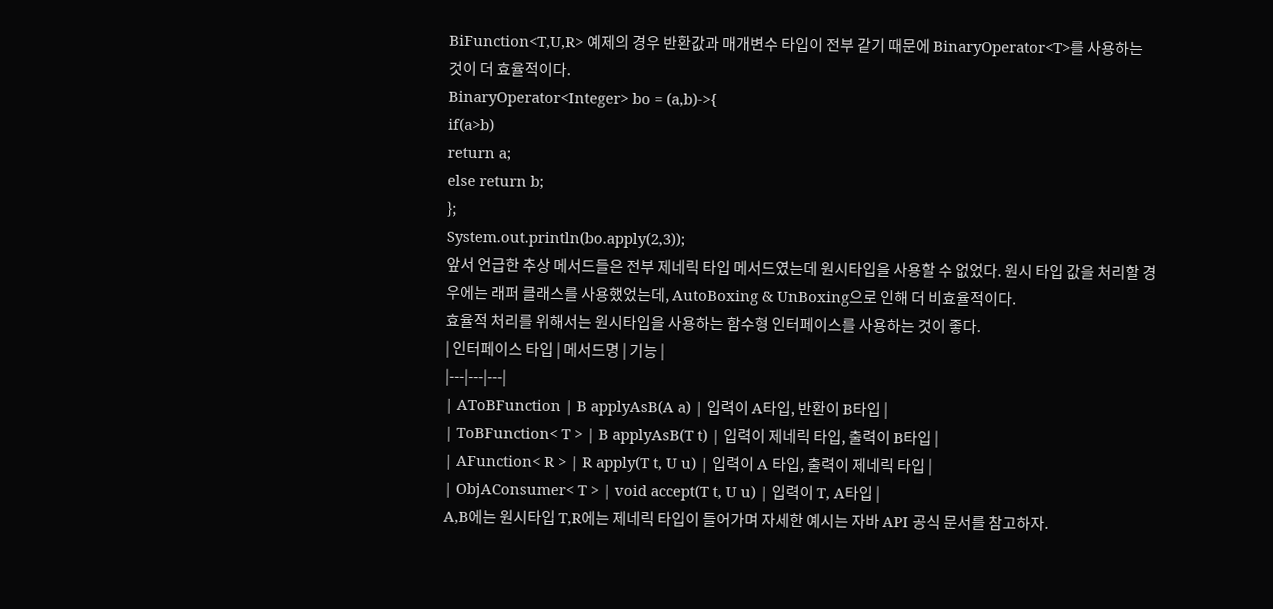BiFunction<T,U,R> 예제의 경우 반환값과 매개변수 타입이 전부 같기 때문에 BinaryOperator<T>를 사용하는 것이 더 효율적이다.
BinaryOperator<Integer> bo = (a,b)->{
if(a>b)
return a;
else return b;
};
System.out.println(bo.apply(2,3));
앞서 언급한 추상 메서드들은 전부 제네릭 타입 메서드였는데 원시타입을 사용할 수 없었다. 원시 타입 값을 처리할 경우에는 래퍼 클래스를 사용했었는데, AutoBoxing & UnBoxing으로 인해 더 비효율적이다.
효율적 처리를 위해서는 원시타입을 사용하는 함수형 인터페이스를 사용하는 것이 좋다.
| 인터페이스 타입 | 메서드명 | 기능 |
|---|---|---|
| AToBFunction | B applyAsB(A a) | 입력이 A타입, 반환이 B타입 |
| ToBFunction< T > | B applyAsB(T t) | 입력이 제네릭 타입, 출력이 B타입 |
| AFunction< R > | R apply(T t, U u) | 입력이 A 타입, 출력이 제네릭 타입 |
| ObjAConsumer< T > | void accept(T t, U u) | 입력이 T, A타입 |
A,B에는 원시타입 T,R에는 제네릭 타입이 들어가며 자세한 예시는 자바 API 공식 문서를 참고하자.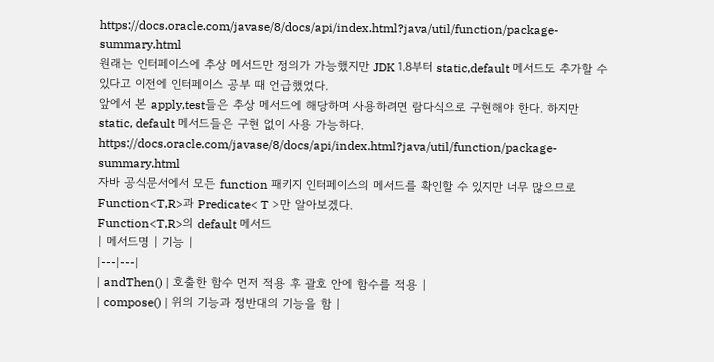https://docs.oracle.com/javase/8/docs/api/index.html?java/util/function/package-summary.html
원래는 인터페이스에 추상 메서드만 정의가 가능했지만 JDK 1.8부터 static,default 메서드도 추가할 수 있다고 이전에 인터페이스 공부 때 언급했었다.
앞에서 본 apply,test들은 추상 메서드에 해당하며 사용하려면 람다식으로 구현해야 한다. 하지만 static, default 메서드들은 구현 없이 사용 가능하다.
https://docs.oracle.com/javase/8/docs/api/index.html?java/util/function/package-summary.html
자바 공식문서에서 모든 function 패키지 인터페이스의 메서드를 확인할 수 있지만 너무 많으므로 Function<T,R>과 Predicate< T >만 알아보겠다.
Function<T,R>의 default 메서드
| 메서드명 | 기능 |
|---|---|
| andThen() | 호출한 함수 먼저 적용 후 괄호 안에 함수를 적용 |
| compose() | 위의 기능과 정반대의 기능을 함 |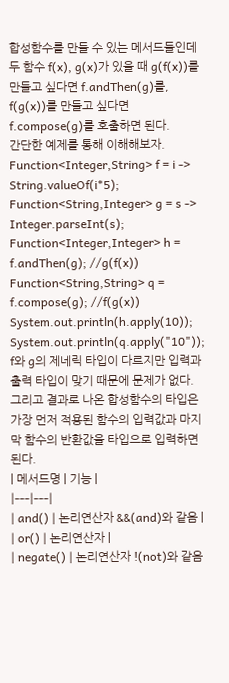합성함수를 만들 수 있는 메서드들인데 두 함수 f(x), g(x)가 있을 때 g(f(x))를 만들고 싶다면 f.andThen(g)를, f(g(x))를 만들고 싶다면 f.compose(g)를 호출하면 된다.
간단한 예제를 통해 이해해보자.
Function<Integer,String> f = i -> String.valueOf(i*5);
Function<String,Integer> g = s -> Integer.parseInt(s);
Function<Integer,Integer> h = f.andThen(g); //g(f(x))
Function<String,String> q = f.compose(g); //f(g(x))
System.out.println(h.apply(10));
System.out.println(q.apply("10"));
f와 g의 제네릭 타입이 다르지만 입력과 출력 타입이 맞기 때문에 문제가 없다. 그리고 결과로 나온 합성함수의 타입은 가장 먼저 적용된 함수의 입력값과 마지막 함수의 반환값을 타입으로 입력하면 된다.
| 메서드명 | 기능 |
|---|---|
| and() | 논리연산자 &&(and)와 같음 |
| or() | 논리연산자 |
| negate() | 논리연산자 !(not)와 같음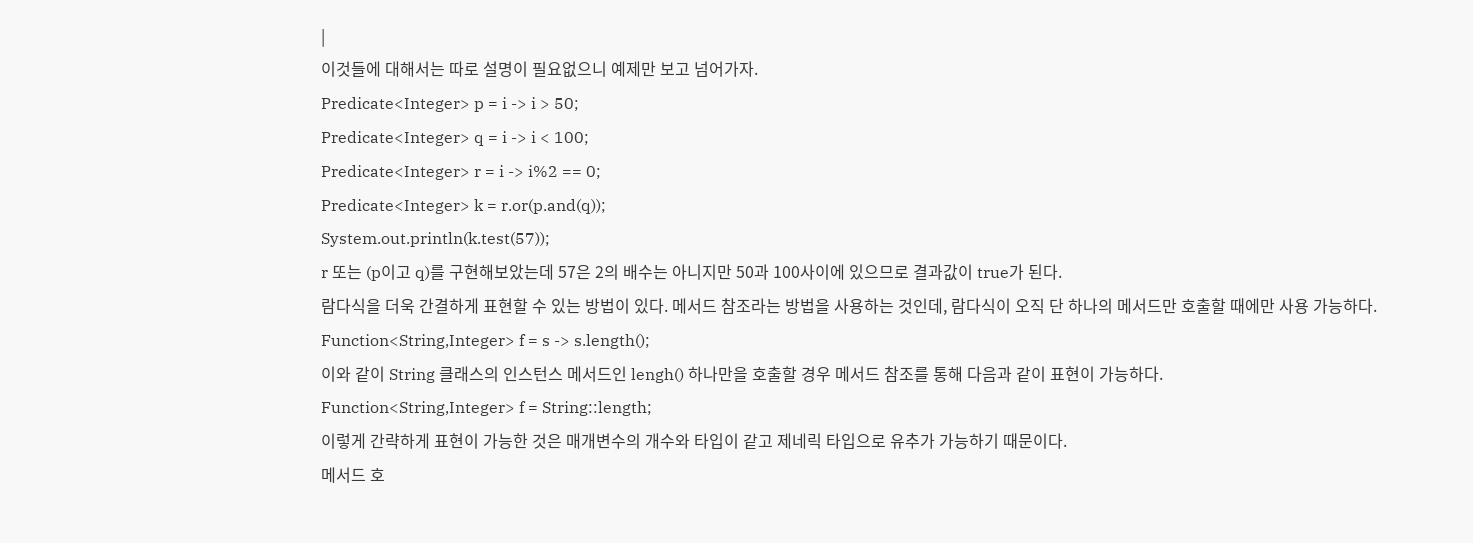|
이것들에 대해서는 따로 설명이 필요없으니 예제만 보고 넘어가자.
Predicate<Integer> p = i -> i > 50;
Predicate<Integer> q = i -> i < 100;
Predicate<Integer> r = i -> i%2 == 0;
Predicate<Integer> k = r.or(p.and(q));
System.out.println(k.test(57));
r 또는 (p이고 q)를 구현해보았는데 57은 2의 배수는 아니지만 50과 100사이에 있으므로 결과값이 true가 된다.
람다식을 더욱 간결하게 표현할 수 있는 방법이 있다. 메서드 참조라는 방법을 사용하는 것인데, 람다식이 오직 단 하나의 메서드만 호출할 때에만 사용 가능하다.
Function<String,Integer> f = s -> s.length();
이와 같이 String 클래스의 인스턴스 메서드인 lengh() 하나만을 호출할 경우 메서드 참조를 통해 다음과 같이 표현이 가능하다.
Function<String,Integer> f = String::length;
이렇게 간략하게 표현이 가능한 것은 매개변수의 개수와 타입이 같고 제네릭 타입으로 유추가 가능하기 때문이다.
메서드 호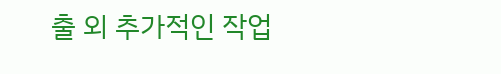출 외 추가적인 작업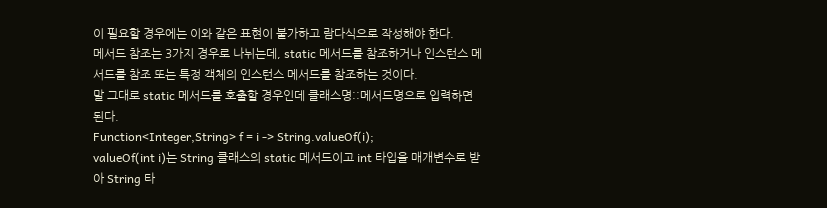이 필요할 경우에는 이와 같은 표현이 불가하고 람다식으로 작성해야 한다.
메서드 참조는 3가지 경우로 나뉘는데, static 메서드를 참조하거나 인스턴스 메서드를 참조 또는 특정 객체의 인스턴스 메서드를 참조하는 것이다.
말 그대로 static 메서드를 호출할 경우인데 클래스명::메서드명으로 입력하면 된다.
Function<Integer,String> f = i -> String.valueOf(i);
valueOf(int i)는 String 클래스의 static 메서드이고 int 타입을 매개변수로 받아 String 타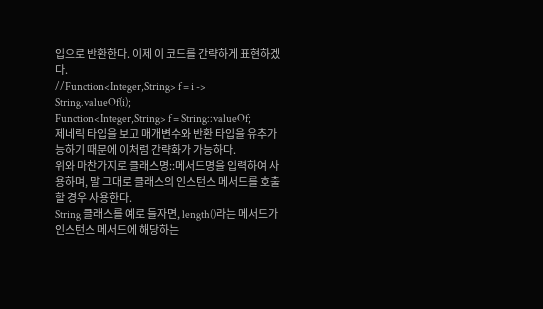입으로 반환한다. 이제 이 코드를 간략하게 표현하겠다.
//Function<Integer,String> f = i -> String.valueOf(i);
Function<Integer,String> f = String::valueOf;
제네릭 타입을 보고 매개변수와 반환 타입을 유추가능하기 때문에 이처럼 간략화가 가능하다.
위와 마찬가지로 클래스명::메서드명을 입력하여 사용하며, 말 그대로 클래스의 인스턴스 메서드를 호출할 경우 사용한다.
String 클래스를 예로 들자면, length()라는 메서드가 인스턴스 메서드에 해당하는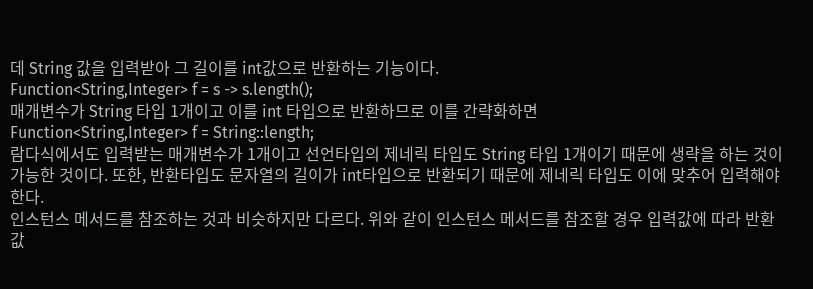데 String 값을 입력받아 그 길이를 int값으로 반환하는 기능이다.
Function<String,Integer> f = s -> s.length();
매개변수가 String 타입 1개이고 이를 int 타입으로 반환하므로 이를 간략화하면
Function<String,Integer> f = String::length;
람다식에서도 입력받는 매개변수가 1개이고 선언타입의 제네릭 타입도 String 타입 1개이기 때문에 생략을 하는 것이 가능한 것이다. 또한, 반환타입도 문자열의 길이가 int타입으로 반환되기 때문에 제네릭 타입도 이에 맞추어 입력해야 한다.
인스턴스 메서드를 참조하는 것과 비슷하지만 다르다. 위와 같이 인스턴스 메서드를 참조할 경우 입력값에 따라 반환값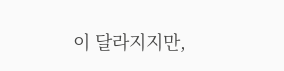이 달라지지만,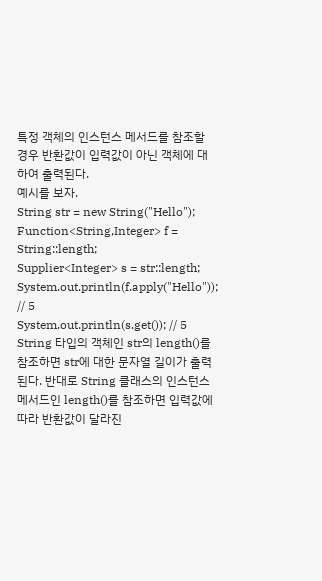특정 객체의 인스턴스 메서드를 참조할 경우 반환값이 입력값이 아닌 객체에 대하여 출력된다.
예시를 보자.
String str = new String("Hello");
Function<String,Integer> f = String::length;
Supplier<Integer> s = str::length;
System.out.println(f.apply("Hello")); // 5
System.out.println(s.get()); // 5
String 타입의 객체인 str의 length()를 참조하면 str에 대한 문자열 길이가 출력된다. 반대로 String 클래스의 인스턴스 메서드인 length()를 참조하면 입력값에 따라 반환값이 달라진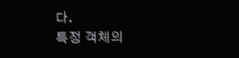다.
특정 객체의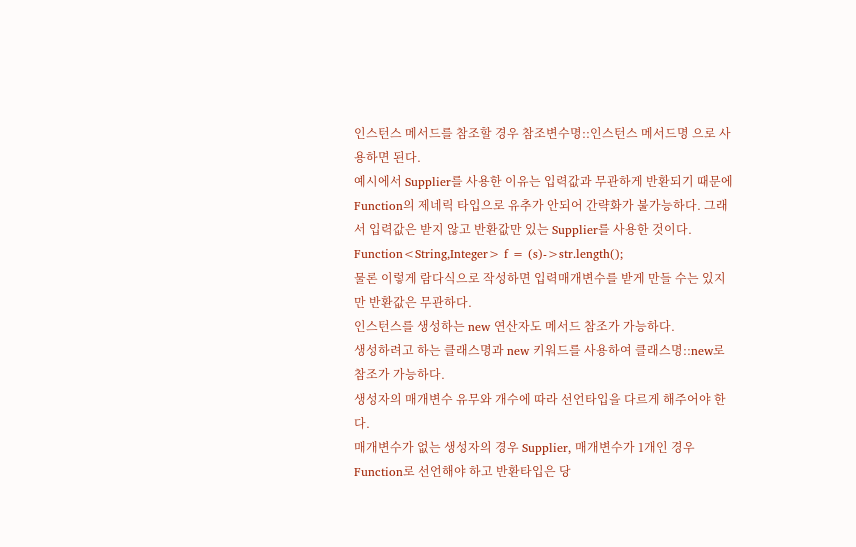인스턴스 메서드를 참조할 경우 참조변수명::인스턴스 메서드명 으로 사용하면 된다.
예시에서 Supplier를 사용한 이유는 입력값과 무관하게 반환되기 때문에 Function의 제네릭 타입으로 유추가 안되어 간략화가 불가능하다. 그래서 입력값은 받지 않고 반환값만 있는 Supplier를 사용한 것이다.
Function<String,Integer> f = (s)->str.length();
물론 이렇게 람다식으로 작성하면 입력매개변수를 받게 만들 수는 있지만 반환값은 무관하다.
인스턴스를 생성하는 new 연산자도 메서드 참조가 가능하다.
생성하려고 하는 클래스명과 new 키워드를 사용하여 클래스명::new로 참조가 가능하다.
생성자의 매개변수 유무와 개수에 따라 선언타입을 다르게 해주어야 한다.
매개변수가 없는 생성자의 경우 Supplier, 매개변수가 1개인 경우 Function로 선언해야 하고 반환타입은 당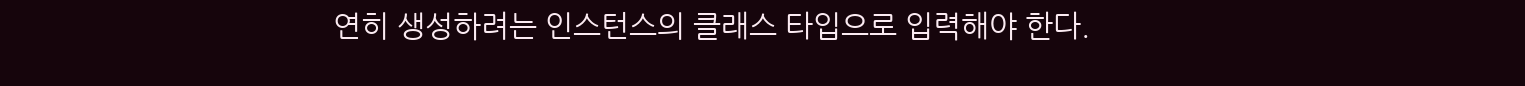연히 생성하려는 인스턴스의 클래스 타입으로 입력해야 한다.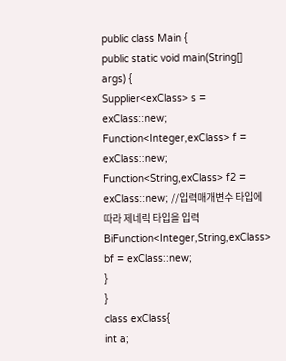public class Main {
public static void main(String[] args) {
Supplier<exClass> s = exClass::new;
Function<Integer,exClass> f = exClass::new;
Function<String,exClass> f2 = exClass::new; //입력매개변수 타입에 따라 제네릭 타입을 입력
BiFunction<Integer,String,exClass> bf = exClass::new;
}
}
class exClass{
int a;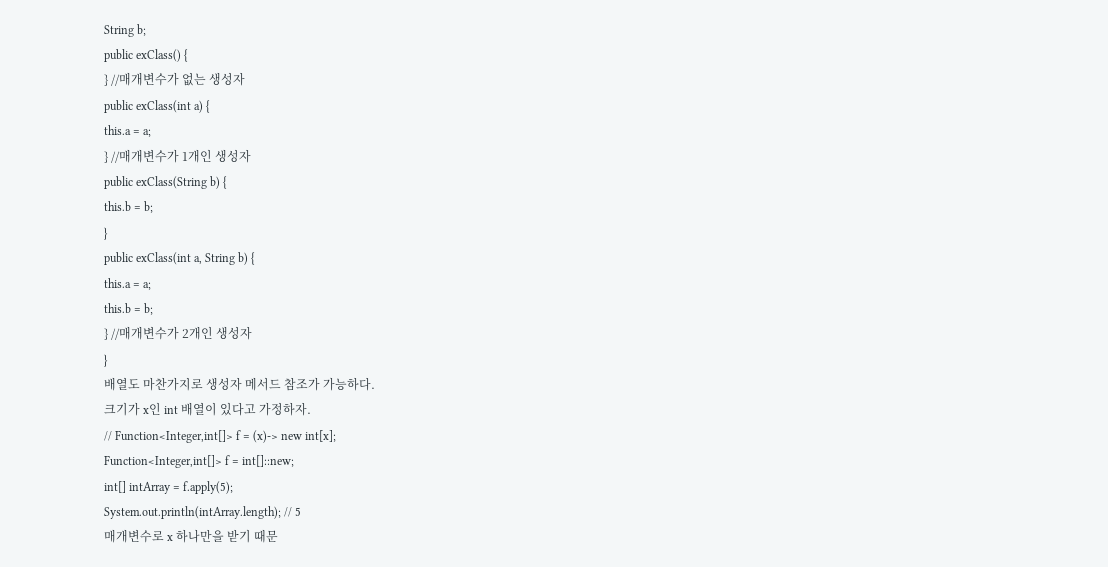String b;
public exClass() {
} //매개변수가 없는 생성자
public exClass(int a) {
this.a = a;
} //매개변수가 1개인 생성자
public exClass(String b) {
this.b = b;
}
public exClass(int a, String b) {
this.a = a;
this.b = b;
} //매개변수가 2개인 생성자
}
배열도 마찬가지로 생성자 메서드 참조가 가능하다.
크기가 x인 int 배열이 있다고 가정하자.
// Function<Integer,int[]> f = (x)-> new int[x];
Function<Integer,int[]> f = int[]::new;
int[] intArray = f.apply(5);
System.out.println(intArray.length); // 5
매개변수로 x 하나만을 받기 때문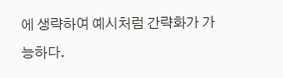에 생략하여 예시처럼 간략화가 가능하다.